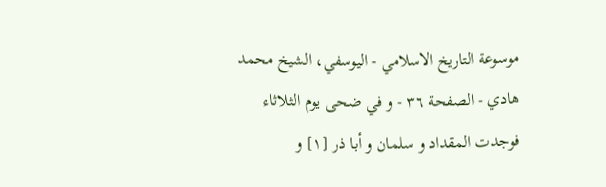موسوعة التاريخ الاسلامي - اليوسفي، الشيخ محمد هادي - الصفحة ٣٦ - و في ضحى يوم الثلاثاء
فوجدت المقداد و سلمان و أبا ذر [١] و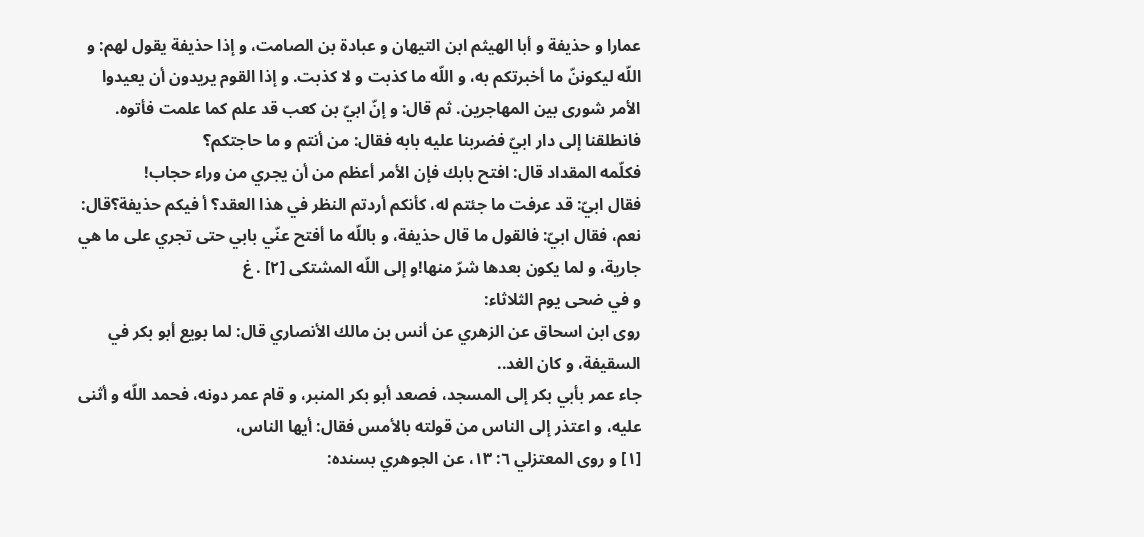عمارا و حذيفة و أبا الهيثم ابن التيهان و عبادة بن الصامت، و إذا حذيفة يقول لهم: و اللّه ليكوننّ ما أخبرتكم به، و اللّه ما كذبت و لا كذبت. و إذا القوم يريدون أن يعيدوا الأمر شورى بين المهاجرين. ثم قال: و إنّ ابيّ بن كعب قد علم كما علمت فأتوه.
فانطلقنا إلى دار ابيّ فضربنا عليه بابه فقال: من أنتم و ما حاجتكم؟
فكلّمه المقداد قال: افتح بابك فإن الأمر أعظم من أن يجري من وراء حجاب!
فقال ابيّ: قد عرفت ما جئتم له، كأنكم أردتم النظر في هذا العقد؟ أ فيكم حذيفة؟قال: نعم، فقال ابيّ: فالقول ما قال حذيفة، و باللّه ما أفتح عنّي بابي حتى تجري على ما هي جارية، و لما يكون بعدها شرّ منها!و إلى اللّه المشتكى [٢] . غ
و في ضحى يوم الثلاثاء:
روى ابن اسحاق عن الزهري عن أنس بن مالك الأنصاري قال: لما بويع أبو بكر في السقيفة، و كان الغد..
جاء عمر بأبي بكر إلى المسجد، فصعد أبو بكر المنبر، و قام عمر دونه، فحمد اللّه و أثنى عليه، و اعتذر إلى الناس من قولته بالأمس فقال: أيها الناس،
[١] و روى المعتزلي ٦: ١٣، عن الجوهري بسنده: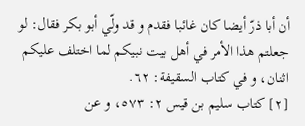أن أبا ذرّ أيضا كان غائبا فقدم و قد ولّي أبو بكر فقال: لو جعلتم هذا الأمر في أهل بيت نبيكم لما اختلف عليكم اثنان، و في كتاب السقيفة: ٦٢.
[٢] كتاب سليم بن قيس ٢: ٥٧٣، و عن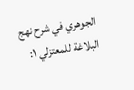الجوهري في شرح نهج البلاغة للمعتزلي ١: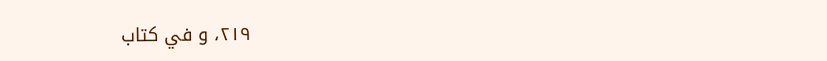٢١٩، و في كتاب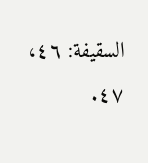السقيفة: ٤٦، ٤٧.